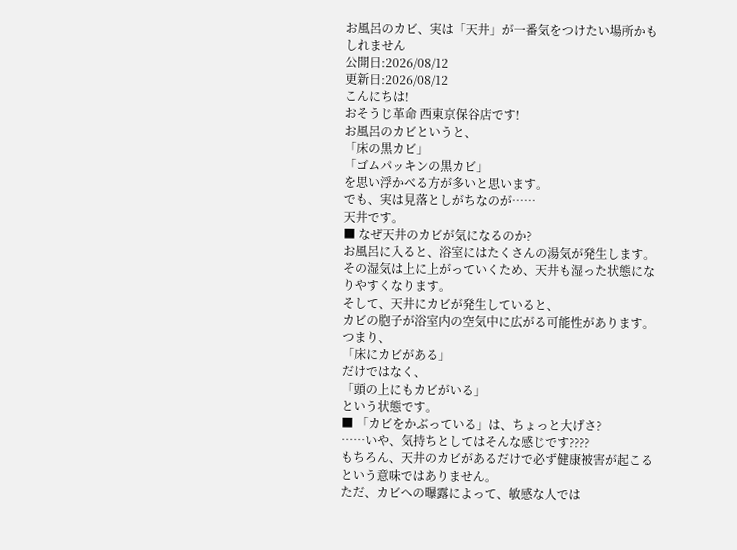お風呂のカビ、実は「天井」が一番気をつけたい場所かもしれません
公開日:2026/08/12
更新日:2026/08/12
こんにちは!
おそうじ革命 西東京保谷店です!
お風呂のカビというと、
「床の黒カビ」
「ゴムパッキンの黒カビ」
を思い浮かべる方が多いと思います。
でも、実は見落としがちなのが……
天井です。
■ なぜ天井のカビが気になるのか?
お風呂に入ると、浴室にはたくさんの湯気が発生します。
その湿気は上に上がっていくため、天井も湿った状態になりやすくなります。
そして、天井にカビが発生していると、
カビの胞子が浴室内の空気中に広がる可能性があります。
つまり、
「床にカビがある」
だけではなく、
「頭の上にもカビがいる」
という状態です。
■ 「カビをかぶっている」は、ちょっと大げさ?
……いや、気持ちとしてはそんな感じです????
もちろん、天井のカビがあるだけで必ず健康被害が起こるという意味ではありません。
ただ、カビへの曝露によって、敏感な人では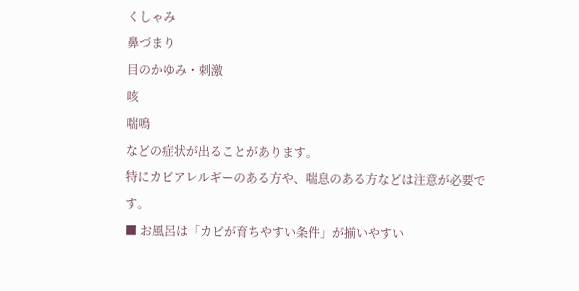くしゃみ
鼻づまり
目のかゆみ・刺激
咳
喘鳴
などの症状が出ることがあります。
特にカビアレルギーのある方や、喘息のある方などは注意が必要です。
■ お風呂は「カビが育ちやすい条件」が揃いやすい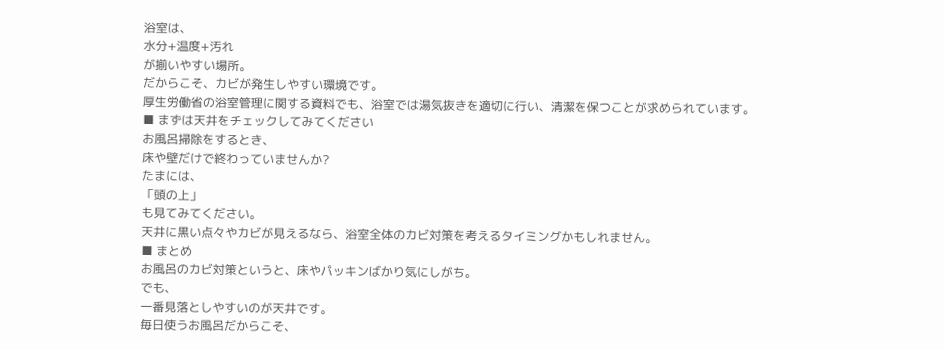浴室は、
水分+温度+汚れ
が揃いやすい場所。
だからこそ、カビが発生しやすい環境です。
厚生労働省の浴室管理に関する資料でも、浴室では湯気抜きを適切に行い、清潔を保つことが求められています。
■ まずは天井をチェックしてみてください
お風呂掃除をするとき、
床や壁だけで終わっていませんか?
たまには、
「頭の上」
も見てみてください。
天井に黒い点々やカビが見えるなら、浴室全体のカビ対策を考えるタイミングかもしれません。
■ まとめ
お風呂のカビ対策というと、床やパッキンばかり気にしがち。
でも、
一番見落としやすいのが天井です。
毎日使うお風呂だからこそ、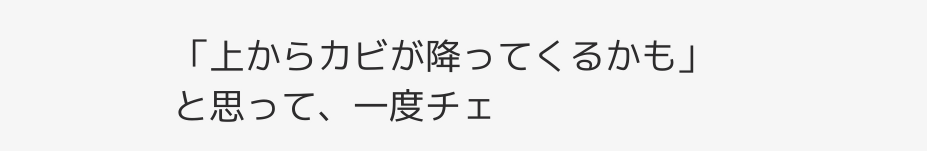「上からカビが降ってくるかも」
と思って、一度チェ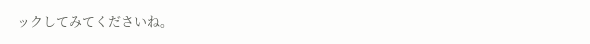ックしてみてくださいね。